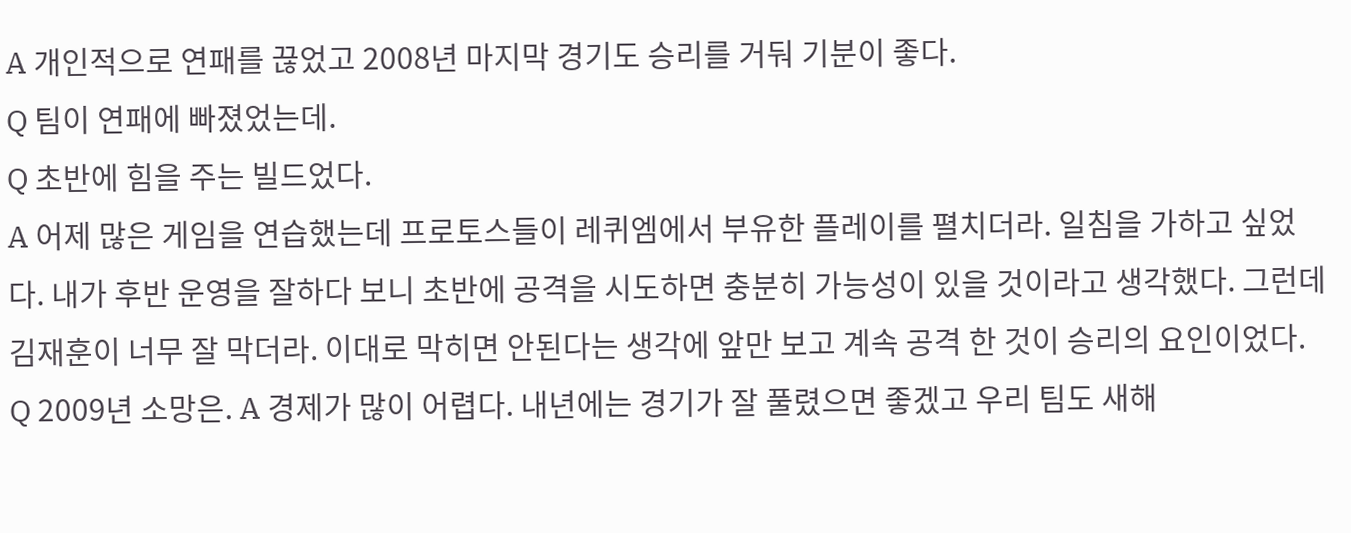A 개인적으로 연패를 끊었고 2008년 마지막 경기도 승리를 거둬 기분이 좋다.
Q 팀이 연패에 빠졌었는데.
Q 초반에 힘을 주는 빌드었다.
A 어제 많은 게임을 연습했는데 프로토스들이 레퀴엠에서 부유한 플레이를 펼치더라. 일침을 가하고 싶었다. 내가 후반 운영을 잘하다 보니 초반에 공격을 시도하면 충분히 가능성이 있을 것이라고 생각했다. 그런데 김재훈이 너무 잘 막더라. 이대로 막히면 안된다는 생각에 앞만 보고 계속 공격 한 것이 승리의 요인이었다.
Q 2009년 소망은. A 경제가 많이 어렵다. 내년에는 경기가 잘 풀렸으면 좋겠고 우리 팀도 새해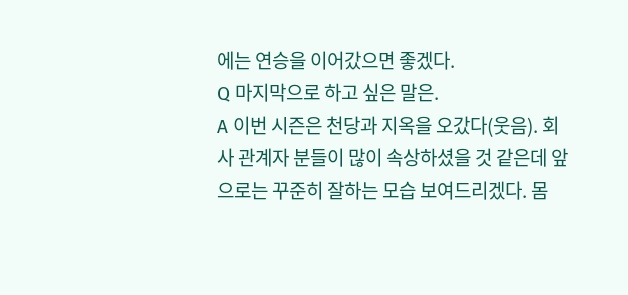에는 연승을 이어갔으면 좋겠다.
Q 마지막으로 하고 싶은 말은.
A 이번 시즌은 천당과 지옥을 오갔다(웃음). 회사 관계자 분들이 많이 속상하셨을 것 같은데 앞으로는 꾸준히 잘하는 모습 보여드리겠다. 몸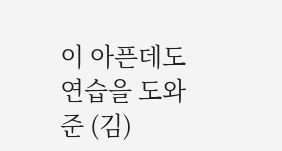이 아픈데도 연습을 도와준 (김)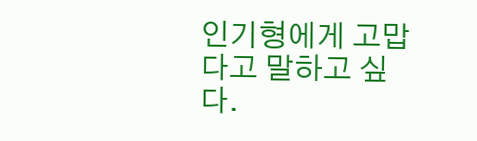인기형에게 고맙다고 말하고 싶다.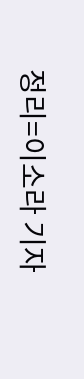정리=이소라 기자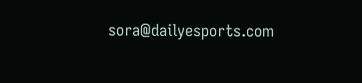sora@dailyesports.com